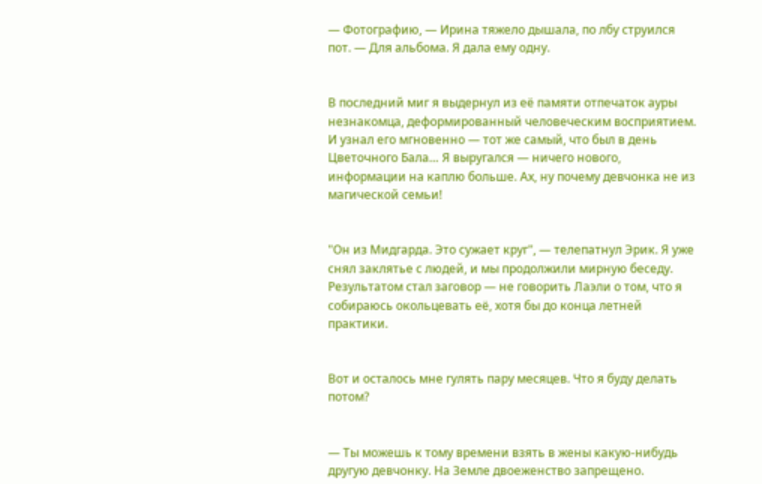— Фотографию, — Ирина тяжело дышала, по лбу струился пот. — Для альбома. Я дала ему одну.


В последний миг я выдернул из её памяти отпечаток ауры незнакомца, деформированный человеческим восприятием. И узнал его мгновенно — тот же самый, что был в день Цветочного Бала… Я выругался — ничего нового, информации на каплю больше. Ах, ну почему девчонка не из магической семьи!


"Он из Мидгарда. Это сужает круг", — телепатнул Эрик. Я уже снял заклятье с людей, и мы продолжили мирную беседу. Результатом стал заговор — не говорить Лаэли о том, что я собираюсь окольцевать её, хотя бы до конца летней практики.


Вот и осталось мне гулять пару месяцев. Что я буду делать потом?


— Ты можешь к тому времени взять в жены какую-нибудь другую девчонку. На Земле двоеженство запрещено.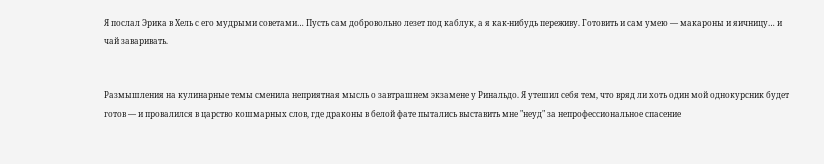Я послал Эрика в Хель с его мудрыми советами… Пусть сам добровольно лезет под каблук, а я как-нибудь переживу. Готовить и сам умею — макароны и яичницу… и чай заваривать.


Размышления на кулинарные темы сменила неприятная мысль о завтрашнем экзамене у Ринальдо. Я утешил себя тем, что вряд ли хоть один мой однокурсник будет готов — и провалился в царство кошмарных слов, где драконы в белой фате пытались выставить мне "неуд" за непрофессиональное спасение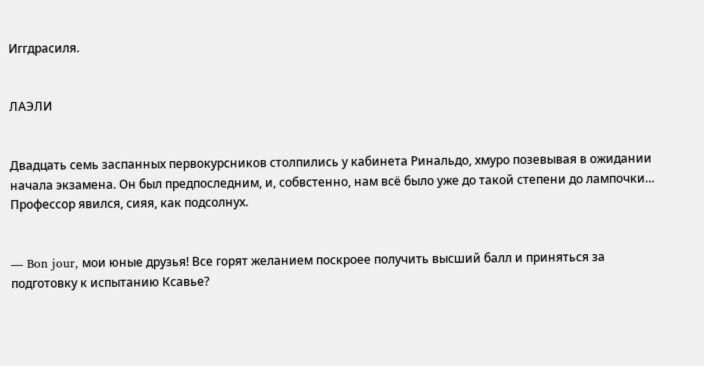Иггдрасиля.


ЛАЭЛИ


Двадцать семь заспанных первокурсников столпились у кабинета Ринальдо, хмуро позевывая в ожидании начала экзамена. Он был предпоследним, и, собвстенно, нам всё было уже до такой степени до лампочки… Профессор явился, сияя, как подсолнух.


— Bon jour, мои юные друзья! Все горят желанием поскроее получить высший балл и приняться за подготовку к испытанию Ксавье?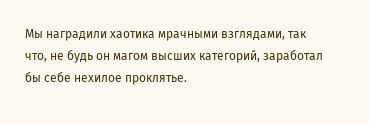Мы наградили хаотика мрачными взглядами, так что, не будь он магом высших категорий, заработал бы себе нехилое проклятье.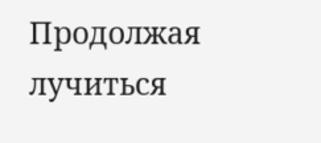Продолжая лучиться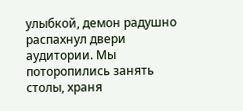улыбкой, демон радушно распахнул двери аудитории. Мы поторопились занять столы, храня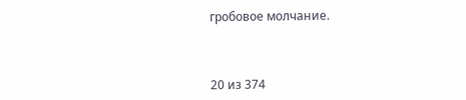гробовое молчание.



20 из 374